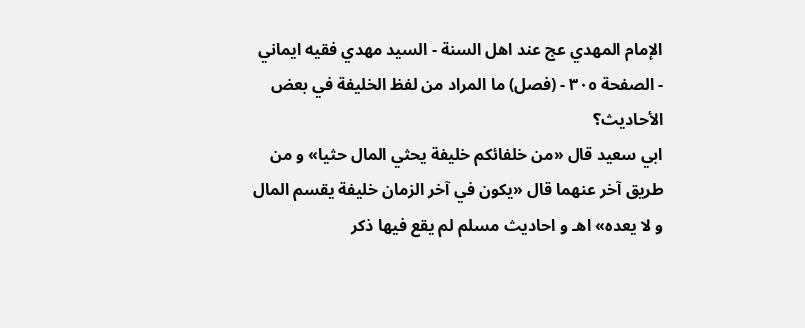الإمام المهدي عج عند اهل السنة - السيد مهدي فقيه ايماني - الصفحة ٣٠٥ - (فصل) ما المراد من لفظ الخليفة في بعض الأحاديث؟
ابي سعيد قال «من خلفائكم خليفة يحثي المال حثيا» و من طريق آخر عنهما قال «يكون في آخر الزمان خليفة يقسم المال و لا يعده» اهـ و احاديث مسلم لم يقع فيها ذكر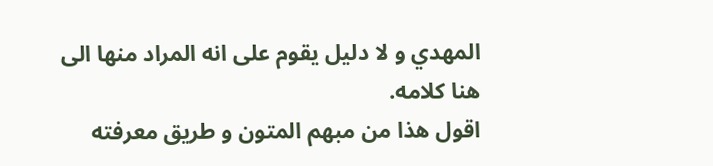المهدي و لا دليل يقوم على انه المراد منها الى هنا كلامه.
اقول هذا من مبهم المتون و طريق معرفته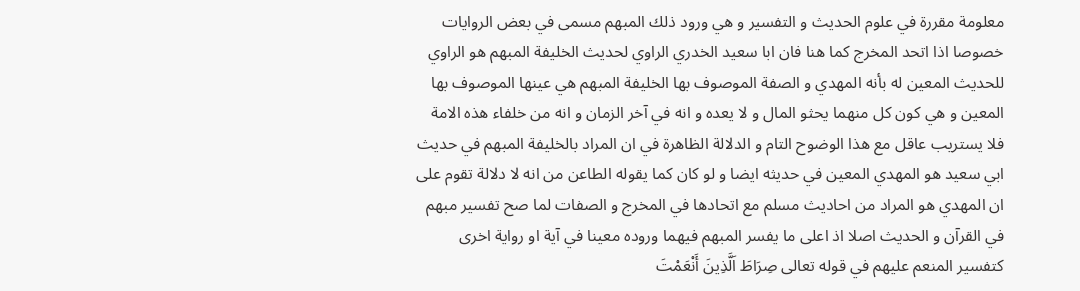معلومة مقررة في علوم الحديث و التفسير و هي ورود ذلك المبهم مسمى في بعض الروايات خصوصا اذا اتحد المخرج كما هنا فان ابا سعيد الخدري الراوي لحديث الخليفة المبهم هو الراوي للحديث المعين له بأنه المهدي و الصفة الموصوف بها الخليفة المبهم هي عينها الموصوف بها المعين و هي كون كل منهما يحثو المال و لا يعده و انه في آخر الزمان و انه من خلفاء هذه الامة فلا يستريب عاقل مع هذا الوضوح التام و الدلالة الظاهرة في ان المراد بالخليفة المبهم في حديث ابي سعيد هو المهدي المعين في حديثه ايضا و لو كان كما يقوله الطاعن من انه لا دلالة تقوم على ان المهدي هو المراد من احاديث مسلم مع اتحادها في المخرج و الصفات لما صح تفسير مبهم في القرآن و الحديث اصلا اذ اعلى ما يفسر المبهم فيهما وروده معينا في آية او رواية اخرى كتفسير المنعم عليهم في قوله تعالى صِرَاطَ اَلَّذِينَ أَنْعَمْتَ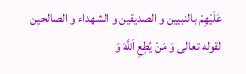عَلَيْهِمْ بالنبيين و الصديقين و الشهداء و الصالحين لقوله تعالى وَ مَنْ يُطِعِ اَللَّهَ وَ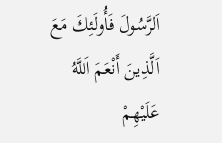اَلرَّسُولَ فَأُولَئِكَ مَعَ اَلَّذِينَ أَنْعَمَ اَللَّهُ عَلَيْهِمْ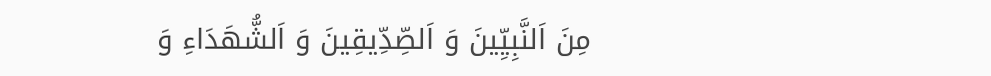مِنَ اَلنَّبِيِّينَ وَ اَلصِّدِّيقِينَ وَ اَلشُّهَدَاءِ وَ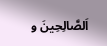اَلصَّالِحِينَ و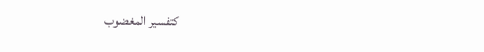كتفسير المغضوب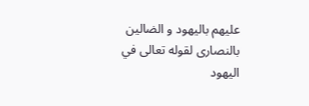عليهم باليهود و الضالين بالنصارى لقوله تعالى في اليهود